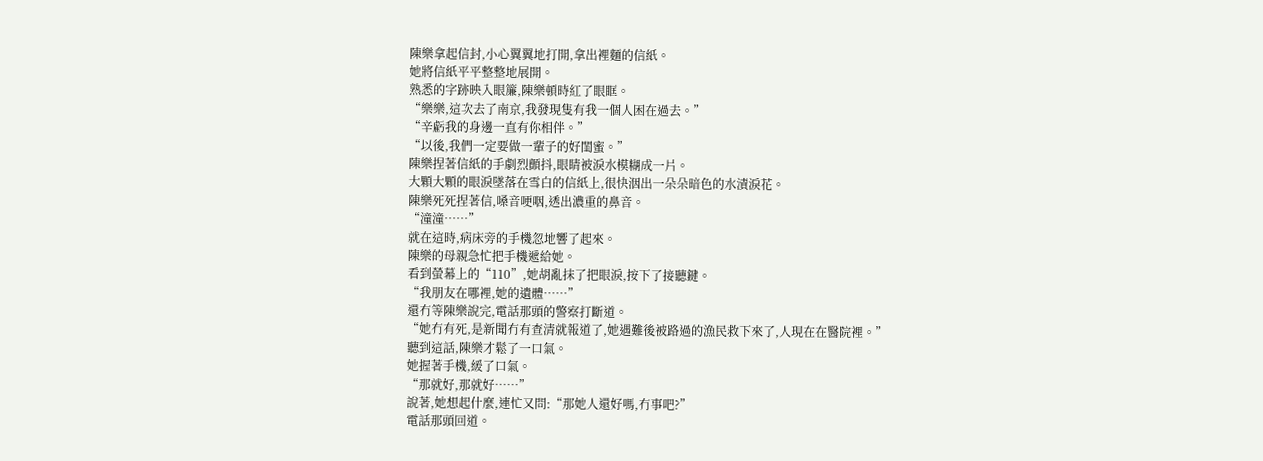陳樂拿起信封,小心翼翼地打開,拿出裡麵的信紙。
她將信紙平平整整地展開。
熟悉的字跡映入眼簾,陳樂頓時紅了眼眶。
“樂樂,這次去了南京,我發現隻有我一個人困在過去。”
“辛虧我的身邊一直有你相伴。”
“以後,我們一定要做一輩子的好閨蜜。”
陳樂捏著信紙的手劇烈顫抖,眼睛被淚水模糊成一片。
大顆大顆的眼淚墜落在雪白的信紙上,很快洇出一朵朵暗色的水漬淚花。
陳樂死死捏著信,嗓音哽咽,透出濃重的鼻音。
“潼潼……”
就在這時,病床旁的手機忽地響了起來。
陳樂的母親急忙把手機遞給她。
看到螢幕上的“110”,她胡亂抹了把眼淚,按下了接聽鍵。
“我朋友在哪裡,她的遺體……”
還冇等陳樂說完,電話那頭的警察打斷道。
“她冇有死,是新聞冇有查清就報道了,她遇難後被路過的漁民救下來了,人現在在醫院裡。”
聽到這話,陳樂才鬆了一口氣。
她握著手機,緩了口氣。
“那就好,那就好……”
說著,她想起什麼,連忙又問:“那她人還好嗎,冇事吧?”
電話那頭回道。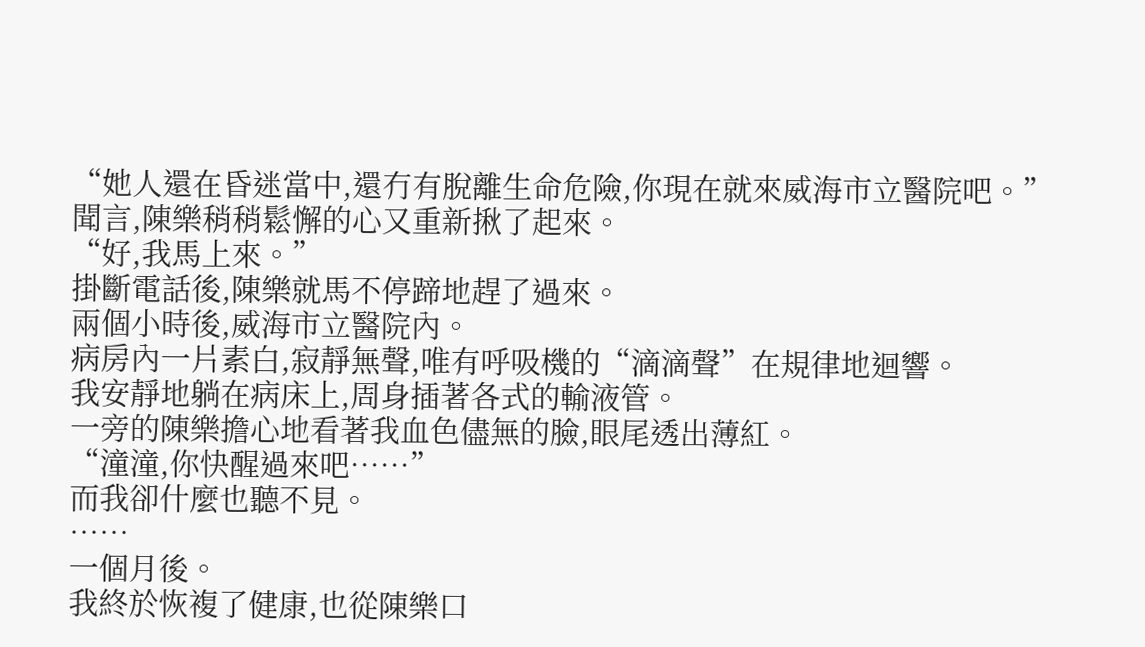“她人還在昏迷當中,還冇有脫離生命危險,你現在就來威海市立醫院吧。”
聞言,陳樂稍稍鬆懈的心又重新揪了起來。
“好,我馬上來。”
掛斷電話後,陳樂就馬不停蹄地趕了過來。
兩個小時後,威海市立醫院內。
病房內一片素白,寂靜無聲,唯有呼吸機的“滴滴聲”在規律地迴響。
我安靜地躺在病床上,周身插著各式的輸液管。
一旁的陳樂擔心地看著我血色儘無的臉,眼尾透出薄紅。
“潼潼,你快醒過來吧……”
而我卻什麼也聽不見。
……
一個月後。
我終於恢複了健康,也從陳樂口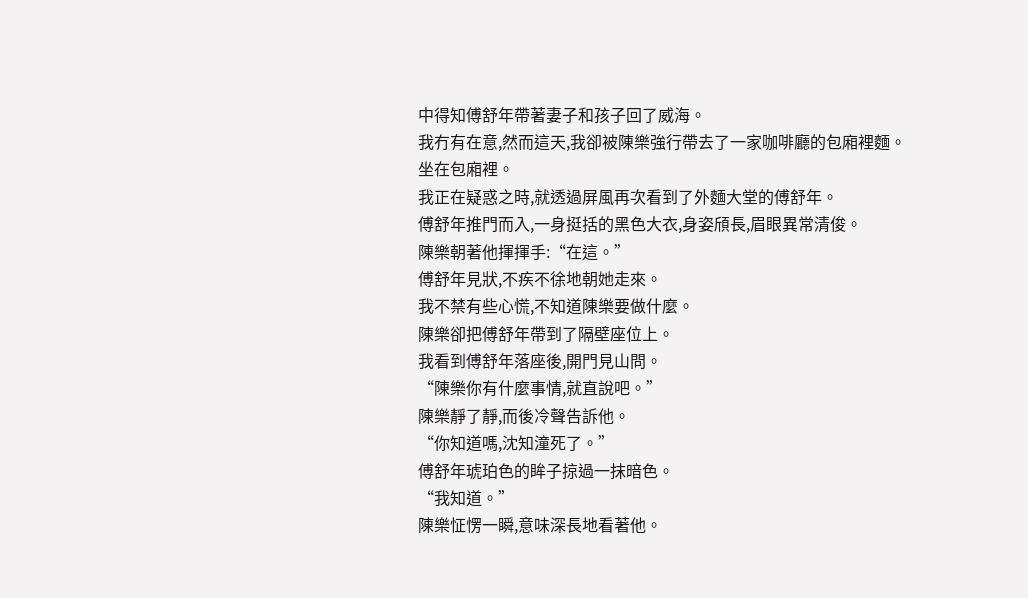中得知傅舒年帶著妻子和孩子回了威海。
我冇有在意,然而這天,我卻被陳樂強行帶去了一家咖啡廳的包廂裡麵。
坐在包廂裡。
我正在疑惑之時,就透過屏風再次看到了外麵大堂的傅舒年。
傅舒年推門而入,一身挺括的黑色大衣,身姿頎長,眉眼異常清俊。
陳樂朝著他揮揮手:“在這。”
傅舒年見狀,不疾不徐地朝她走來。
我不禁有些心慌,不知道陳樂要做什麼。
陳樂卻把傅舒年帶到了隔壁座位上。
我看到傅舒年落座後,開門見山問。
“陳樂你有什麼事情,就直說吧。”
陳樂靜了靜,而後冷聲告訴他。
“你知道嗎,沈知潼死了。”
傅舒年琥珀色的眸子掠過一抹暗色。
“我知道。”
陳樂怔愣一瞬,意味深長地看著他。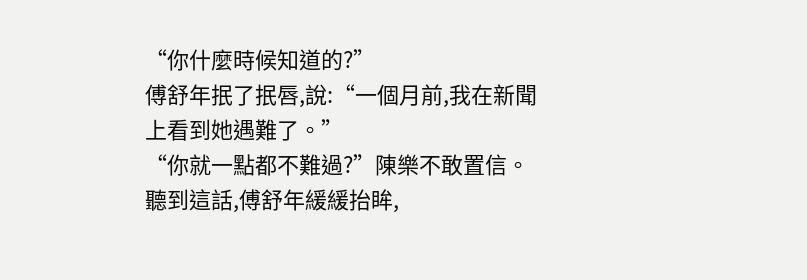“你什麼時候知道的?”
傅舒年抿了抿唇,說:“一個月前,我在新聞上看到她遇難了。”
“你就一點都不難過?”陳樂不敢置信。
聽到這話,傅舒年緩緩抬眸,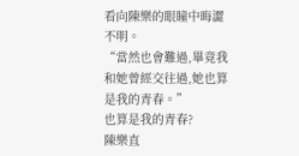看向陳樂的眼瞳中晦澀不明。
“當然也會難過,畢竟我和她曾經交往過,她也算是我的青春。”
也算是我的青春?
陳樂直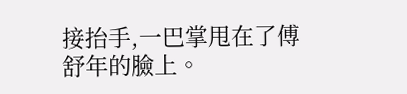接抬手,一巴掌甩在了傅舒年的臉上。